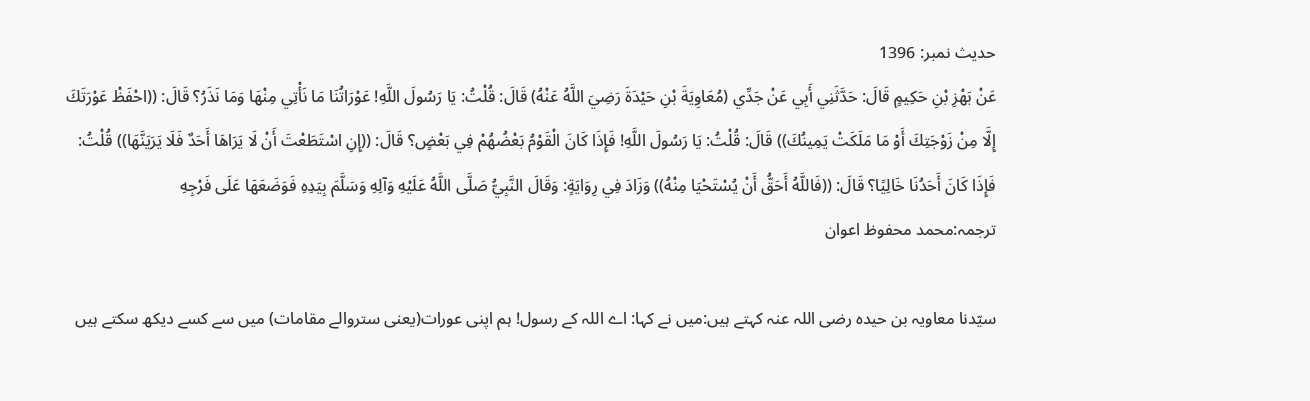حدیث نمبر: 1396
عَنْ بَهْزِ بْنِ حَكِيمٍ قَالَ: حَدَّثَنِي أَبِي عَنْ جَدِّي (مُعَاوِيَةَ بْنِ حَيْدَةَ رَضِيَ اللَّهُ عَنْهُ) قَالَ: قُلْتُ: يَا رَسُولَ اللَّهِ! عَوْرَاتُنَا مَا نَأْتِي مِنْهَا وَمَا نَذَرُ؟ قَالَ: ((احْفَظْ عَوْرَتَكَ إِلَّا مِنْ زَوْجَتِكَ أَوْ مَا مَلَكَتْ يَمِينُكَ)) قَالَ: قُلْتُ: يَا رَسُولَ اللَّهِ! فَإِذَا كَانَ الْقَوْمُ بَعْضُهُمْ فِي بَعْضٍ؟ قَالَ: ((إِنِ اسْتَطَعْتَ أَنْ لَا يَرَاهَا أَحَدٌ فَلَا يَرَيَنَّهَا)) قُلْتُ: فَإِذَا كَانَ أَحَدُنَا خَالِيًا؟ قَالَ: ((فَاللَّهُ أَحَقُّ أَنْ يُسْتَحْيَا مِنْهُ)) وَزَادَ فِي رِوَايَةٍ: وَقَالَ النَّبِيُّ صَلَّى اللَّهُ عَلَيْهِ وَآلِهِ وَسَلَّمَ بِيَدِهِ فَوَضَعَهَا عَلَى فَرْجِهِ
ترجمہ:محمد محفوظ اعوان

سیّدنا معاویہ بن حیدہ رضی اللہ عنہ کہتے ہیں:میں نے کہا: اے اللہ کے رسول! ہم اپنی عورات(یعنی ستروالے مقامات) میں سے کسے دیکھ سکتے ہیں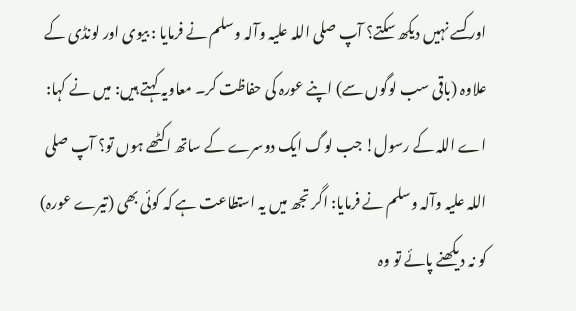اور کسے نہیں دیکھ سکتے؟ آپ صلی اللہ علیہ وآلہ وسلم نے فرمایا : بیوی اور لونڈی کے علاوہ (باقی سب لوگوں سے) اپنے عورہ کی حفاظت کر۔ معاویہ کہتے ہیں: میں نے کہا: اے اللہ کے رسول! جب لوگ ایک دوسرے کے ساتھ اکٹھے ہوں تو؟ آپ صلی اللہ علیہ وآلہ وسلم نے فرمایا: اگر تجھ میں یہ استطاعت ہے کہ کوئی بھی (تیرے عورہ) کو نہ دیکھنے پائے تو وہ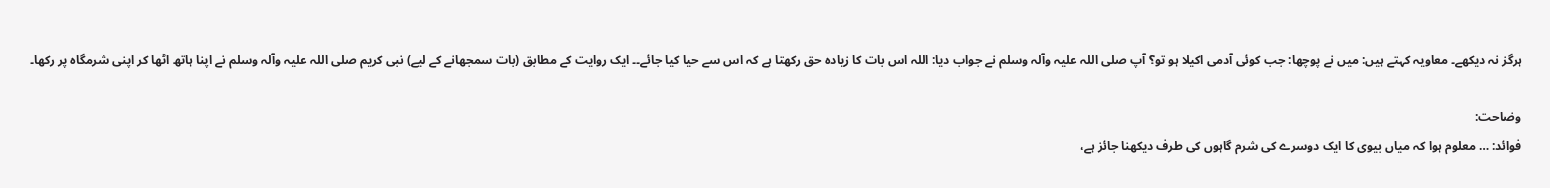ہرگز نہ دیکھے۔ معاویہ کہتے ہیں: میں نے پوچھا: جب کوئی آدمی اکیلا ہو تو؟ آپ صلی اللہ علیہ وآلہ وسلم نے جواب دیا: اللہ اس بات کا زیادہ حق رکھتا ہے کہ اس سے حیا کیا جائے۔۔ ایک روایت کے مطابق (بات سمجھانے کے لیے) نبی کریم صلی اللہ علیہ وآلہ وسلم نے اپنا ہاتھ اٹھا کر اپنی شرمگاہ پر رکھا۔

وضاحت:
فوائد: … معلوم ہوا کہ میاں بیوی کا ایک دوسرے کی شرم گاہوں کی طرف دیکھنا جائز ہے،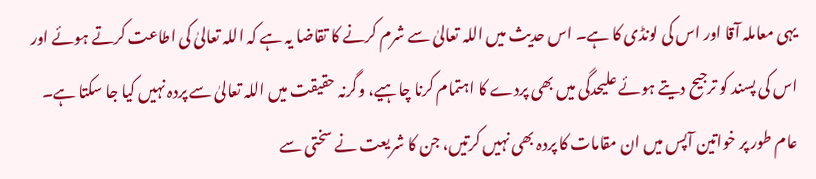یہی معاملہ آقا اور اس کی لونڈی کا ہے۔ اس حدیث میں اللہ تعالیٰ سے شرم کرنے کا تقاضا یہ ہے کہ اللہ تعالیٰ کی اطاعت کرتے ہوئے اور اس کی پسند کو ترجیح دیتے ہوئے علیحدگی میں بھی پردے کا اہتمام کرنا چاہیے، وگرنہ حقیقت میں اللہ تعالیٰ سے پردہ نہیں کیا جا سکتا ہے۔ عام طور پر خواتین آپس میں ان مقامات کا پردہ بھی نہیں کرتیں، جن کا شریعت نے سختی سے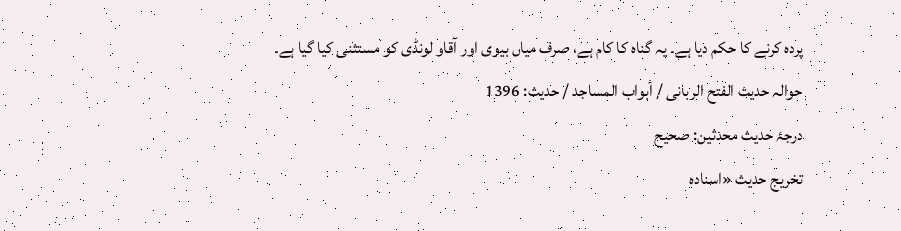پردہ کرنے کا حکم دیا ہے۔ یہ گناہ کا کام ہے، صرف میاں بیوی اور آقاو لونڈی کو مستثنی کیا گیا ہے۔
حوالہ حدیث الفتح الربانی / أبواب المساجد / حدیث: 1396
درجۂ حدیث محدثین: صحیح
تخریج حدیث «اسناده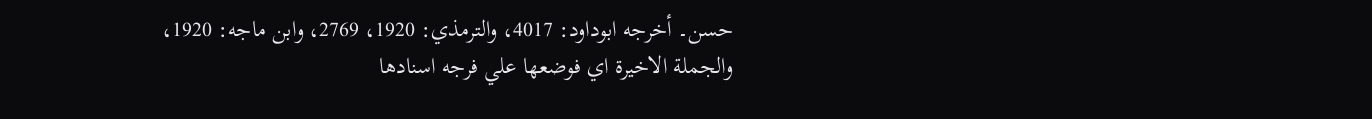حسن۔ أخرجه ابوداود: 4017، والترمذي: 1920، 2769، وابن ماجه: 1920، والجملة الاخيرة اي فوضعھا علي فرجه اسنادھا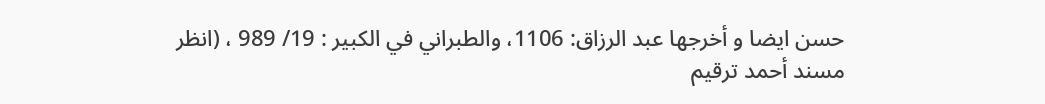حسن ايضا و أخرجھا عبد الرزاق: 1106، والطبراني في الكبير : 19/ 989 ، (انظر مسند أحمد ترقيم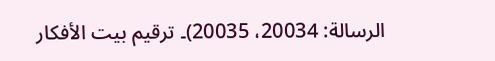الرسالة: 20034، 20035)۔ ترقیم بيت الأفكار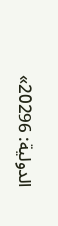الدولية: 20296»